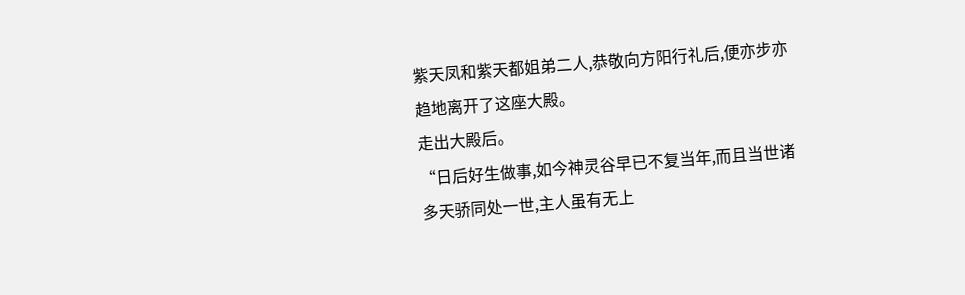紫天凤和紫天都姐弟二人,恭敬向方阳行礼后,便亦步亦趋地离开了这座大殿。
走出大殿后。
“日后好生做事,如今神灵谷早已不复当年,而且当世诸多天骄同处一世,主人虽有无上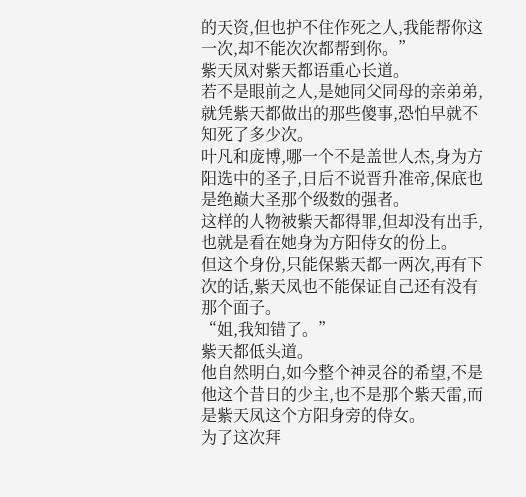的天资,但也护不住作死之人,我能帮你这一次,却不能次次都帮到你。”
紫天凤对紫天都语重心长道。
若不是眼前之人,是她同父同母的亲弟弟,就凭紫天都做出的那些傻事,恐怕早就不知死了多少次。
叶凡和庞博,哪一个不是盖世人杰,身为方阳选中的圣子,日后不说晋升准帝,保底也是绝巅大圣那个级数的强者。
这样的人物被紫天都得罪,但却没有出手,也就是看在她身为方阳侍女的份上。
但这个身份,只能保紫天都一两次,再有下次的话,紫天凤也不能保证自己还有没有那个面子。
“姐,我知错了。”
紫天都低头道。
他自然明白,如今整个神灵谷的希望,不是他这个昔日的少主,也不是那个紫天雷,而是紫天凤这个方阳身旁的侍女。
为了这次拜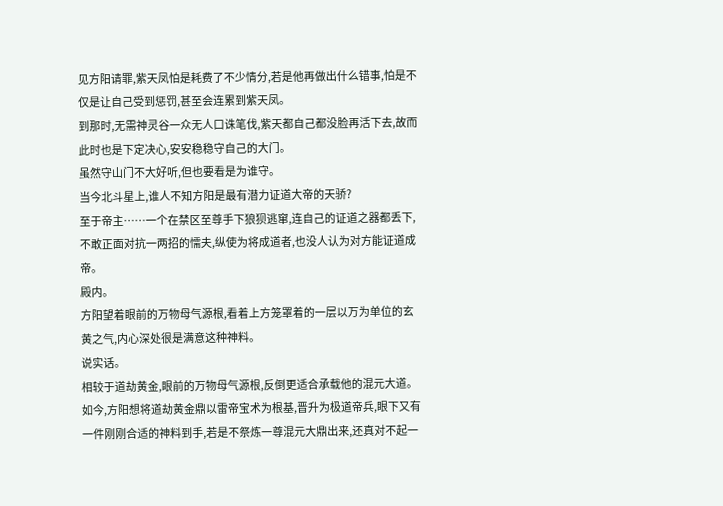见方阳请罪,紫天凤怕是耗费了不少情分,若是他再做出什么错事,怕是不仅是让自己受到惩罚,甚至会连累到紫天凤。
到那时,无需神灵谷一众无人口诛笔伐,紫天都自己都没脸再活下去,故而此时也是下定决心,安安稳稳守自己的大门。
虽然守山门不大好听,但也要看是为谁守。
当今北斗星上,谁人不知方阳是最有潜力证道大帝的天骄?
至于帝主……一个在禁区至尊手下狼狈逃窜,连自己的证道之器都丢下,不敢正面对抗一两招的懦夫,纵使为将成道者,也没人认为对方能证道成帝。
殿内。
方阳望着眼前的万物母气源根,看着上方笼罩着的一层以万为单位的玄黄之气,内心深处很是满意这种神料。
说实话。
相较于道劫黄金,眼前的万物母气源根,反倒更适合承载他的混元大道。
如今,方阳想将道劫黄金鼎以雷帝宝术为根基,晋升为极道帝兵,眼下又有一件刚刚合适的神料到手,若是不祭炼一尊混元大鼎出来,还真对不起一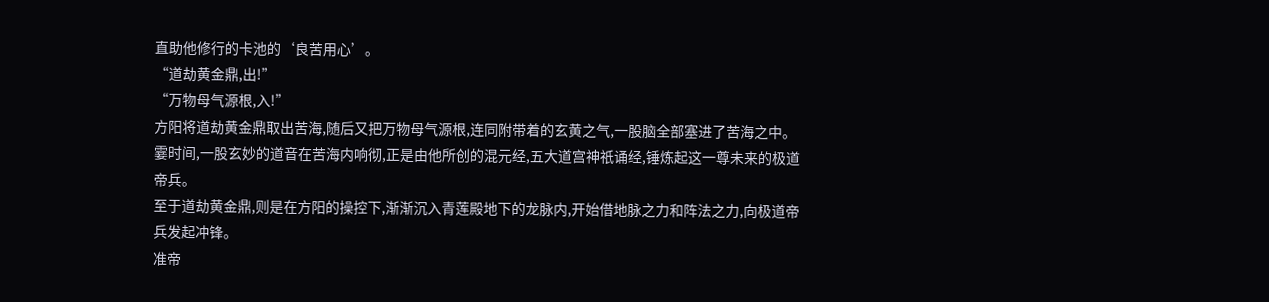直助他修行的卡池的‘良苦用心’。
“道劫黄金鼎,出!”
“万物母气源根,入!”
方阳将道劫黄金鼎取出苦海,随后又把万物母气源根,连同附带着的玄黄之气,一股脑全部塞进了苦海之中。
霎时间,一股玄妙的道音在苦海内响彻,正是由他所创的混元经,五大道宫神祇诵经,锤炼起这一尊未来的极道帝兵。
至于道劫黄金鼎,则是在方阳的操控下,渐渐沉入青莲殿地下的龙脉内,开始借地脉之力和阵法之力,向极道帝兵发起冲锋。
准帝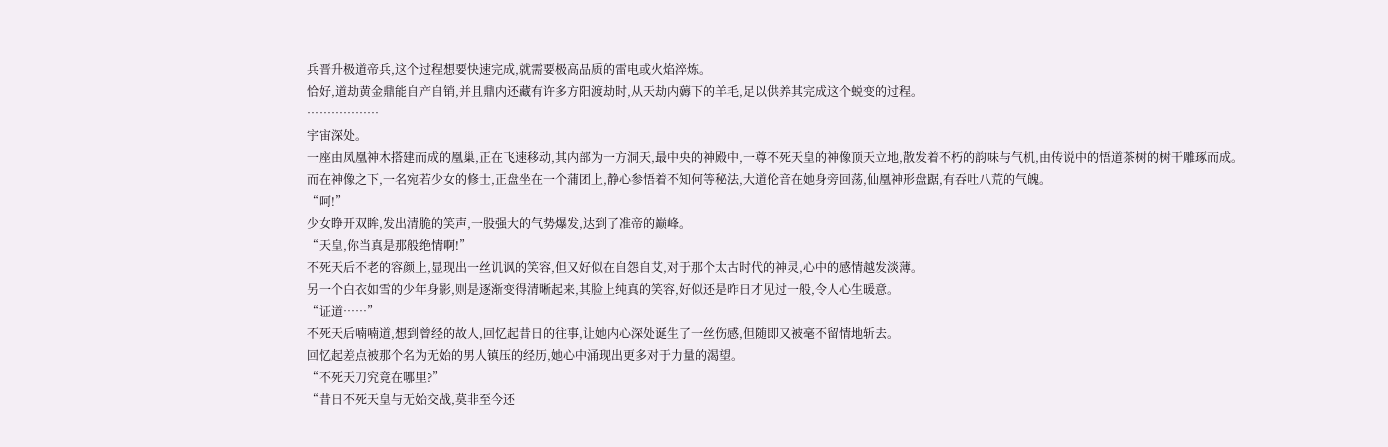兵晋升极道帝兵,这个过程想要快速完成,就需要极高品质的雷电或火焰淬炼。
恰好,道劫黄金鼎能自产自销,并且鼎内还藏有许多方阳渡劫时,从天劫内薅下的羊毛,足以供养其完成这个蜕变的过程。
………………
宇宙深处。
一座由凤凰神木搭建而成的凰巢,正在飞速移动,其内部为一方洞天,最中央的神殿中,一尊不死天皇的神像顶天立地,散发着不朽的韵味与气机,由传说中的悟道茶树的树干雕琢而成。
而在神像之下,一名宛若少女的修士,正盘坐在一个蒲团上,静心参悟着不知何等秘法,大道伦音在她身旁回荡,仙凰神形盘踞,有吞吐八荒的气魄。
“呵!”
少女睁开双眸,发出清脆的笑声,一股强大的气势爆发,达到了准帝的巅峰。
“天皇,你当真是那般绝情啊!”
不死天后不老的容颜上,显现出一丝讥讽的笑容,但又好似在自怨自艾,对于那个太古时代的神灵,心中的感情越发淡薄。
另一个白衣如雪的少年身影,则是逐渐变得清晰起来,其脸上纯真的笑容,好似还是昨日才见过一般,令人心生暖意。
“证道……”
不死天后喃喃道,想到曾经的故人,回忆起昔日的往事,让她内心深处诞生了一丝伤感,但随即又被毫不留情地斩去。
回忆起差点被那个名为无始的男人镇压的经历,她心中涌现出更多对于力量的渴望。
“不死天刀究竟在哪里?”
“昔日不死天皇与无始交战,莫非至今还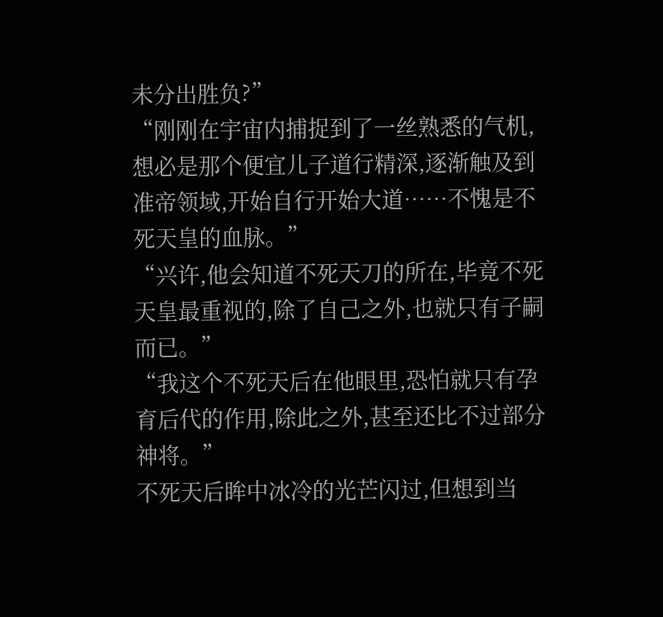未分出胜负?”
“刚刚在宇宙内捕捉到了一丝熟悉的气机,想必是那个便宜儿子道行精深,逐渐触及到准帝领域,开始自行开始大道……不愧是不死天皇的血脉。”
“兴许,他会知道不死天刀的所在,毕竟不死天皇最重视的,除了自己之外,也就只有子嗣而已。”
“我这个不死天后在他眼里,恐怕就只有孕育后代的作用,除此之外,甚至还比不过部分神将。”
不死天后眸中冰冷的光芒闪过,但想到当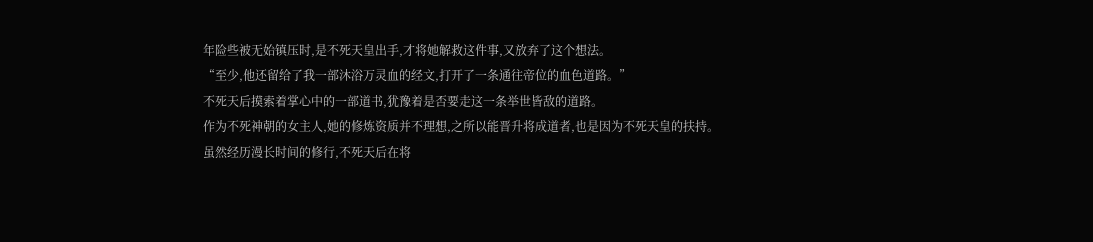年险些被无始镇压时,是不死天皇出手,才将她解救这件事,又放弃了这个想法。
“至少,他还留给了我一部沐浴万灵血的经文,打开了一条通往帝位的血色道路。”
不死天后摸索着掌心中的一部道书,犹豫着是否要走这一条举世皆敌的道路。
作为不死神朝的女主人,她的修炼资质并不理想,之所以能晋升将成道者,也是因为不死天皇的扶持。
虽然经历漫长时间的修行,不死天后在将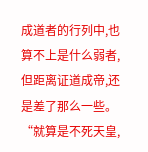成道者的行列中,也算不上是什么弱者,但距离证道成帝,还是差了那么一些。
“就算是不死天皇,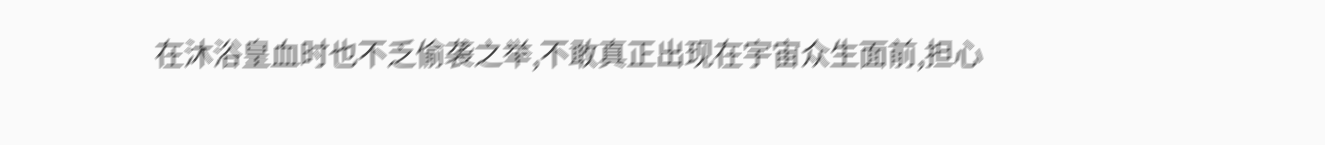在沐浴皇血时也不乏偷袭之举,不敢真正出现在宇宙众生面前,担心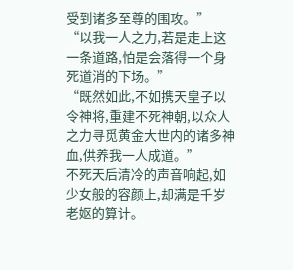受到诸多至尊的围攻。”
“以我一人之力,若是走上这一条道路,怕是会落得一个身死道消的下场。”
“既然如此,不如携天皇子以令神将,重建不死神朝,以众人之力寻觅黄金大世内的诸多神血,供养我一人成道。”
不死天后清冷的声音响起,如少女般的容颜上,却满是千岁老妪的算计。